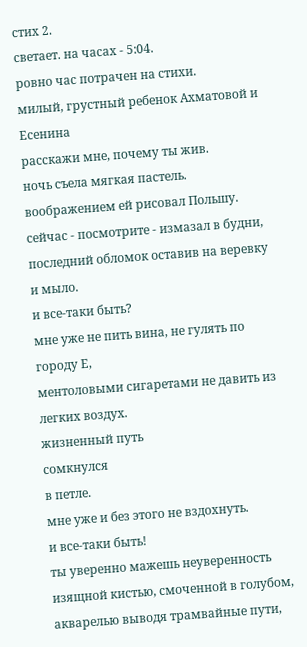стих 2.
светает. на часах - 5:04.
ровно час потрачен на стихи.
милый, грустный ребенок Ахматовой и Есенина
расскажи мне, почему ты жив.
ночь съела мягкая пастель.
воображением ей рисовал Польшу.
сейчас - посмотрите - измазал в будни,
последний обломок оставив на веревку
и мыло.
и все-таки быть?
мне уже не пить вина, не гулять по городу Е,
ментоловыми сигаретами не давить из легких воздух.
жизненный путь
сомкнулся
в петле.
мне уже и без этого не вздохнуть.
и все-таки быть!
ты уверенно мажешь неуверенность
изящной кистью, смоченной в голубом,
акварелью выводя трамвайные пути,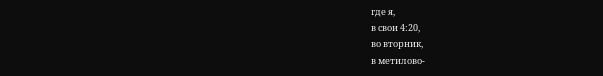где я,
в свои 4:20,
во вторник,
в метилово-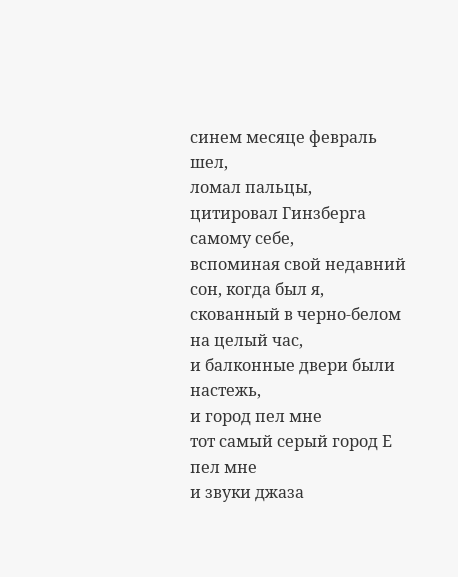синем месяце февраль
шел,
ломал пальцы,
цитировал Гинзберга самому себе,
вспоминая свой недавний сон, когда был я,
скованный в черно-белом на целый час,
и балконные двери были настежь,
и город пел мне
тот самый серый город Е
пел мне
и звуки джаза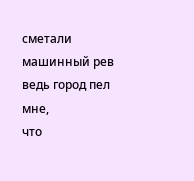сметали машинный рев
ведь город пел мне,
что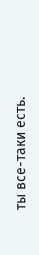ты все-таки есть.